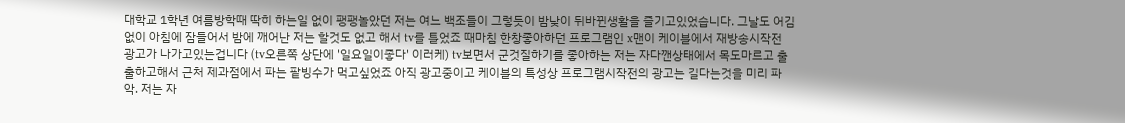대학교 1학년 여름방학때 딱히 하는일 없이 팽팽놀았던 저는 여느 백조들이 그렇듯이 밤낮이 뒤바뀐생활을 즐기고있었습니다. 그날도 어김없이 아침에 잠들어서 밤에 깨어난 저는 할것도 없고 해서 tv를 틀었죠 때마침 한창좋아하던 프로그램인 x맨이 케이블에서 재방송시작전 광고가 나가고있는겁니다 (tv오른쪽 상단에 '일요일이좋다' 이러케) tv보면서 군것질하기를 좋아하는 저는 자다깬상태에서 목도마르고 출출하고해서 근처 제과점에서 파는 팥빙수가 먹고싶었죠 아직 광고중이고 케이블의 특성상 프로그램시작전의 광고는 길다는것을 미리 파악. 저는 자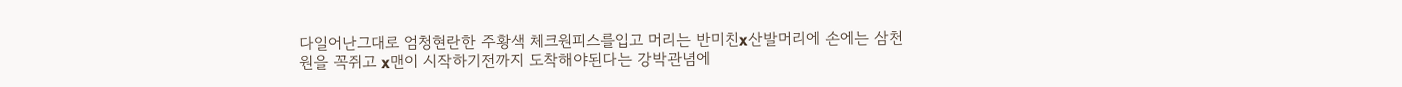다일어난그대로 엄청현란한 주황색 체크원피스를입고 머리는 반미친x산발머리에 손에는 삼천원을 꼭쥐고 x맨이 시작하기전까지 도착해야된다는 강박관념에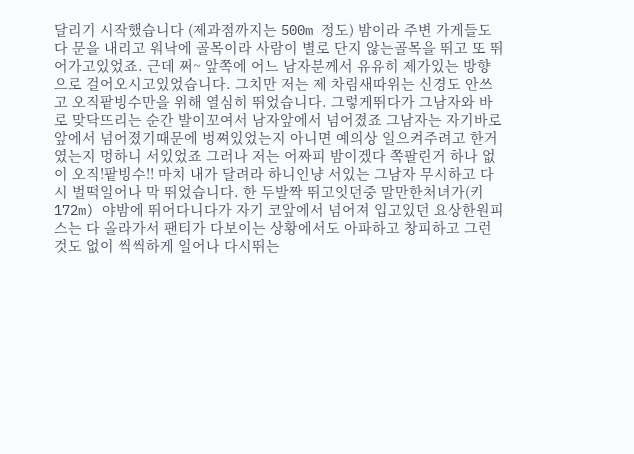달리기 시작했습니다 (제과점까지는 500m 정도) 밤이라 주변 가게들도 다 문을 내리고 워낙에 골목이라 사람이 별로 단지 않는골목을 뛰고 또 뛰어가고있었죠. 근데 쩌~ 앞쪽에 어느 남자분께서 유유히 제가있는 방향으로 걸어오시고있었습니다. 그치만 저는 제 차림새따위는 신경도 안쓰고 오직팥빙수만을 위해 열심히 뛰었습니다. 그렇게뛰다가 그남자와 바로 맞닥뜨리는 순간 발이꼬여서 남자앞에서 넘어졌죠 그남자는 자기바로앞에서 넘어졌기때문에 벙쪄있었는지 아니면 예의상 일으켜주려고 한거였는지 멍하니 서있었죠 그러나 저는 어짜피 밤이겠다 쪽팔린거 하나 없이 오직!팥빙수!! 마치 내가 달려라 하니인냥 서있는 그남자 무시하고 다시 벌떡일어나 막 뛰었습니다. 한 두발짝 뛰고잇던중 말만한처녀가(키172m) 야밤에 뛰어다니다가 자기 코앞에서 넘어져 입고있던 요상한원피스는 다 올라가서 팬티가 다보이는 상황에서도 아파하고 창피하고 그런것도 없이 씩씩하게 일어나 다시뛰는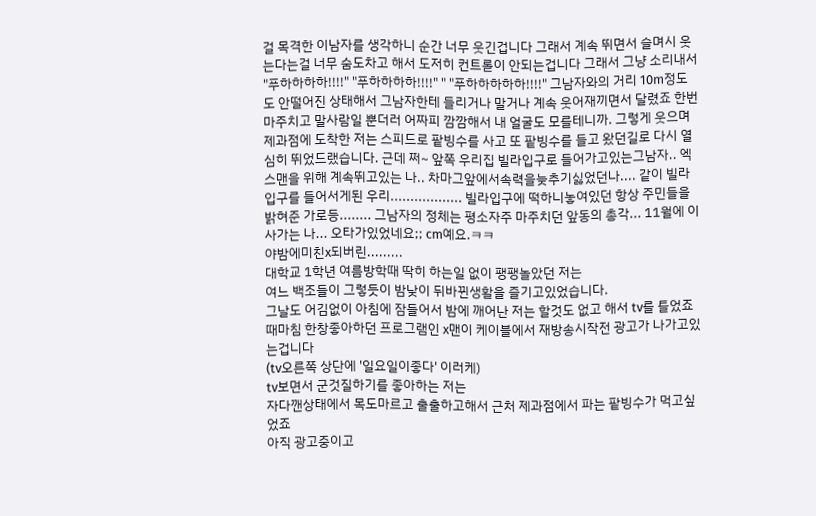걸 목격한 이남자를 생각하니 순간 너무 웃긴겁니다 그래서 계속 뛰면서 슬며시 웃는다는걸 너무 숨도차고 해서 도저히 컨트롤이 안되는겁니다 그래서 그냥 소리내서 "푸하하하하!!!!" "푸하하하하!!!!" " "푸하하하하하!!!!" 그남자와의 거리 10m정도도 안떨어진 상태해서 그남자한테 들리거나 말거나 계속 웃어재끼면서 달렸죠 한번 마주치고 말사람일 뿐더러 어짜피 깜깜해서 내 얼굴도 모를테니까. 그렇게 웃으며 제과점에 도착한 저는 스피드로 팥빙수를 사고 또 팥빙수를 들고 왔던길로 다시 열심히 뛰었드랬습니다. 근데 쩌~ 앞쪽 우리집 빌라입구로 들어가고있는그남자.. 엑스맨을 위해 계속뛰고있는 나.. 차마그앞에서속력을늦추기싫었던나.... 같이 빌라입구를 들어서게된 우리.................. 빌라입구에 떡하니놓여있던 항상 주민들을 밝혀준 가로등........ 그남자의 정체는 평소자주 마주치던 앞동의 총각... 11월에 이사가는 나... 오타가있었네요;; cm예요.ㅋㅋ
야밤에미친x되버린.........
대학교 1학년 여름방학때 딱히 하는일 없이 팽팽놀았던 저는
여느 백조들이 그렇듯이 밤낮이 뒤바뀐생활을 즐기고있었습니다.
그날도 어김없이 아침에 잠들어서 밤에 깨어난 저는 할것도 없고 해서 tv를 틀었죠
때마침 한창좋아하던 프로그램인 x맨이 케이블에서 재방송시작전 광고가 나가고있는겁니다
(tv오른쪽 상단에 '일요일이좋다' 이러케)
tv보면서 군것질하기를 좋아하는 저는
자다깬상태에서 목도마르고 출출하고해서 근처 제과점에서 파는 팥빙수가 먹고싶었죠
아직 광고중이고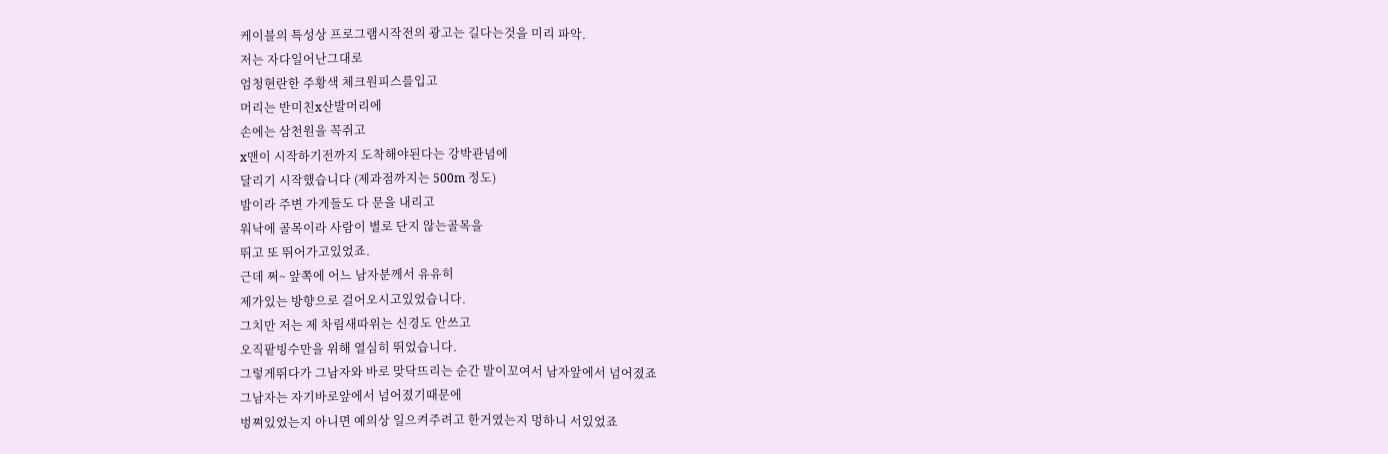케이블의 특성상 프로그램시작전의 광고는 길다는것을 미리 파악.
저는 자다일어난그대로
엄청현란한 주황색 체크원피스를입고
머리는 반미친x산발머리에
손에는 삼천원을 꼭쥐고
x맨이 시작하기전까지 도착해야된다는 강박관념에
달리기 시작했습니다 (제과점까지는 500m 정도)
밤이라 주변 가게들도 다 문을 내리고
워낙에 골목이라 사람이 별로 단지 않는골목을
뛰고 또 뛰어가고있었죠.
근데 쩌~ 앞쪽에 어느 남자분께서 유유히
제가있는 방향으로 걸어오시고있었습니다.
그치만 저는 제 차림새따위는 신경도 안쓰고
오직팥빙수만을 위해 열심히 뛰었습니다.
그렇게뛰다가 그남자와 바로 맞닥뜨리는 순간 발이꼬여서 남자앞에서 넘어졌죠
그남자는 자기바로앞에서 넘어졌기때문에
벙쪄있었는지 아니면 예의상 일으켜주려고 한거였는지 멍하니 서있었죠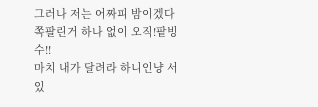그러나 저는 어짜피 밤이겠다 쪽팔린거 하나 없이 오직!팥빙수!!
마치 내가 달려라 하니인냥 서있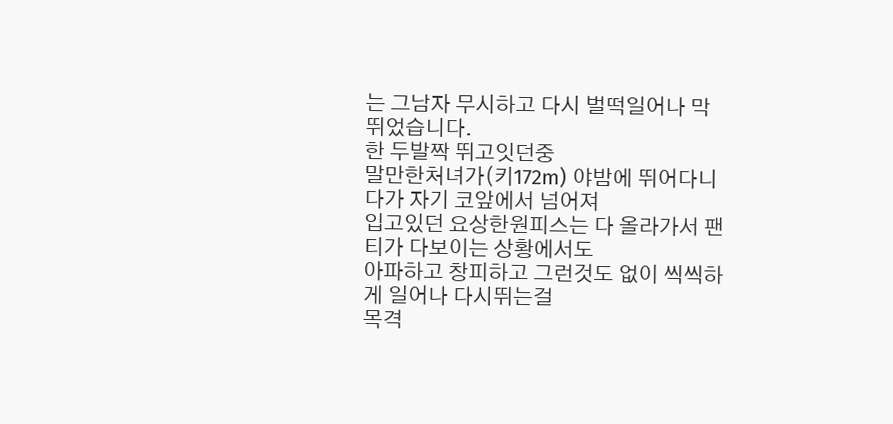는 그남자 무시하고 다시 벌떡일어나 막 뛰었습니다.
한 두발짝 뛰고잇던중
말만한처녀가(키172m) 야밤에 뛰어다니다가 자기 코앞에서 넘어져
입고있던 요상한원피스는 다 올라가서 팬티가 다보이는 상황에서도
아파하고 창피하고 그런것도 없이 씩씩하게 일어나 다시뛰는걸
목격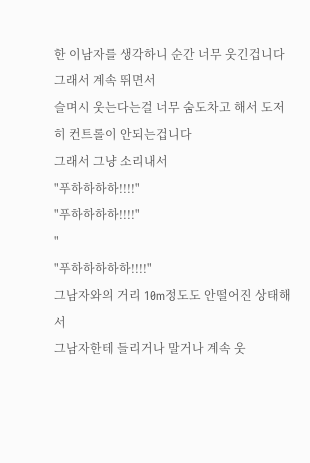한 이남자를 생각하니 순간 너무 웃긴겁니다
그래서 계속 뛰면서
슬며시 웃는다는걸 너무 숨도차고 해서 도저히 컨트롤이 안되는겁니다
그래서 그냥 소리내서
"푸하하하하!!!!"
"푸하하하하!!!!"
"
"푸하하하하하!!!!"
그남자와의 거리 10m정도도 안떨어진 상태해서
그남자한테 들리거나 말거나 계속 웃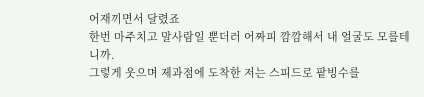어재끼면서 달렸죠
한번 마주치고 말사람일 뿐더러 어짜피 깜깜해서 내 얼굴도 모를테니까.
그렇게 웃으며 제과점에 도착한 저는 스피드로 팥빙수를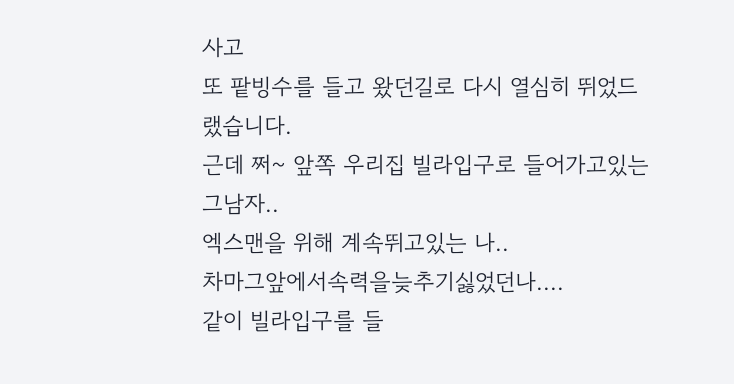사고
또 팥빙수를 들고 왔던길로 다시 열심히 뛰었드랬습니다.
근데 쩌~ 앞쪽 우리집 빌라입구로 들어가고있는그남자..
엑스맨을 위해 계속뛰고있는 나..
차마그앞에서속력을늦추기싫었던나....
같이 빌라입구를 들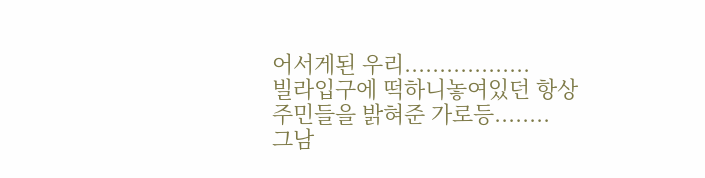어서게된 우리..................
빌라입구에 떡하니놓여있던 항상 주민들을 밝혀준 가로등........
그남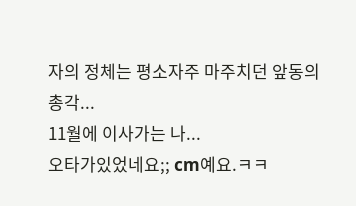자의 정체는 평소자주 마주치던 앞동의 총각...
11월에 이사가는 나...
오타가있었네요;; cm예요.ㅋㅋ